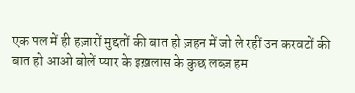एक पल में ही हज़ारों मुद्दतों की बात हो ज़हन में जो ले रहीं उन करवटों की बात हो आओ बोलें प्यार के इख़लास के कुछ लब्ज़ हम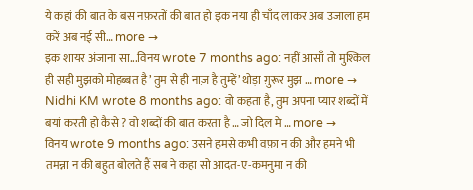ये कहां की बात के बस नफ़रतों की बात हो इक नया ही चाँद लाकर अब उजाला हम करें अब नई सी… more →
इक शायर अंजाना सा...विनय wrote 7 months ago: नहीं आसाँ तो मुश्किल ही सही मुझको मोहब्बत है’ तुम से ही नाज़ है तुम्हें’ थोड़ा ग़ुरूर मुझ … more →
Nidhi KM wrote 8 months ago: वो कहता है, तुम अपना प्यार शब्दों में बयां करती हो कैसे ? वो शब्दों की बात करता है … जो दिल मे … more →
विनय wrote 9 months ago: उसने हमसे कभी वफ़ा न की और हमने भी तमन्ना न की बहुत बोलते हैं सब ने कहा सो आदत-ए-कमनुमा न की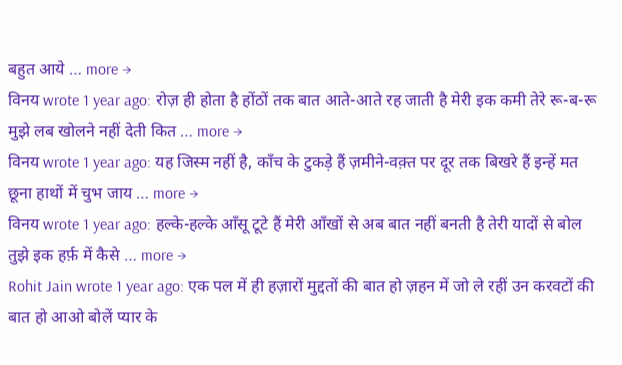बहुत आये … more →
विनय wrote 1 year ago: रोज़ ही होता है होंठों तक बात आते-आते रह जाती है मेरी इक कमी तेरे रू-ब-रू मुझे लब खोलने नहीं देती कित … more →
विनय wrote 1 year ago: यह जिस्म नहीं है, काँच के टुकड़े हैं ज़मीने-वक़्त पर दूर तक बिखरे हैं इन्हें मत छूना हाथों में चुभ जाय … more →
विनय wrote 1 year ago: हल्के-हल्के आँसू टूटे हैं मेरी आँखों से अब बात नहीं बनती है तेरी यादों से बोल तुझे इक हर्फ़ में कैसे … more →
Rohit Jain wrote 1 year ago: एक पल में ही हज़ारों मुद्दतों की बात हो ज़हन में जो ले रहीं उन करवटों की बात हो आओ बोलें प्यार के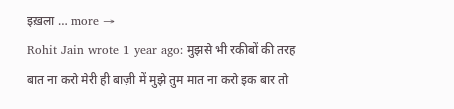इख़ला … more →
Rohit Jain wrote 1 year ago: मुझसे भी रकीबों की तरह बात ना करो मेरी ही बाज़ी में मुझे तुम मात ना करो इक बार तो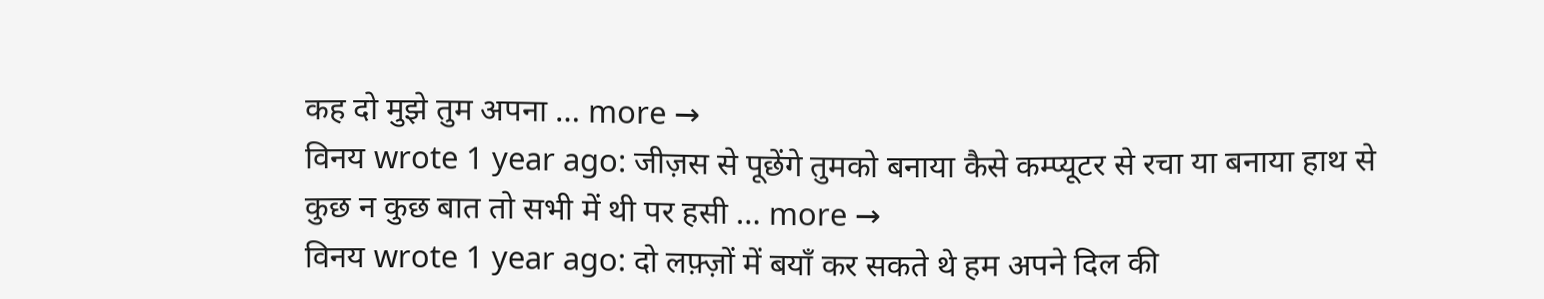कह दो मुझे तुम अपना … more →
विनय wrote 1 year ago: जीज़स से पूछेंगे तुमको बनाया कैसे कम्प्यूटर से रचा या बनाया हाथ से कुछ न कुछ बात तो सभी में थी पर हसी … more →
विनय wrote 1 year ago: दो लफ़्ज़ों में बयाँ कर सकते थे हम अपने दिल की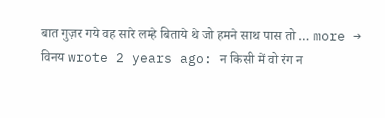बात गुज़र गये वह सारे लम्हे बिताये थे जो हमने साथ पास तो … more →
विनय wrote 2 years ago: न किसी में वो रंग न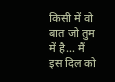किसी में वो बात जो तुम में है… मैं इस दिल को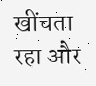खींचता रहा और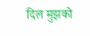दिल मुझको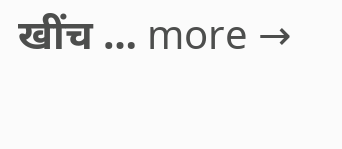खींच … more →